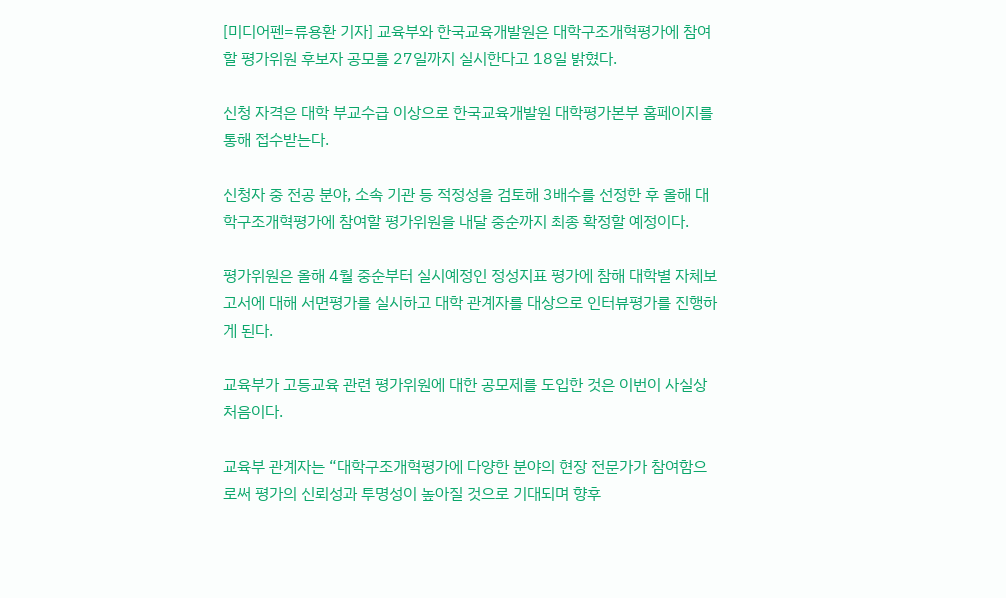[미디어펜=류용환 기자] 교육부와 한국교육개발원은 대학구조개혁평가에 참여할 평가위원 후보자 공모를 27일까지 실시한다고 18일 밝혔다.

신청 자격은 대학 부교수급 이상으로 한국교육개발원 대학평가본부 홈페이지를 통해 접수받는다.

신청자 중 전공 분야, 소속 기관 등 적정성을 검토해 3배수를 선정한 후 올해 대학구조개혁평가에 참여할 평가위원을 내달 중순까지 최종 확정할 예정이다.

평가위원은 올해 4월 중순부터 실시예정인 정성지표 평가에 참해 대학별 자체보고서에 대해 서면평가를 실시하고 대학 관계자를 대상으로 인터뷰평가를 진행하게 된다.

교육부가 고등교육 관련 평가위원에 대한 공모제를 도입한 것은 이번이 사실상 처음이다.

교육부 관계자는 “대학구조개혁평가에 다양한 분야의 현장 전문가가 참여함으로써 평가의 신뢰성과 투명성이 높아질 것으로 기대되며 향후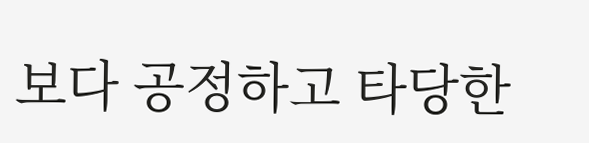보다 공정하고 타당한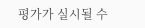평가가 실시될 수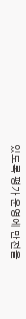있도록 평가 운영에 만전을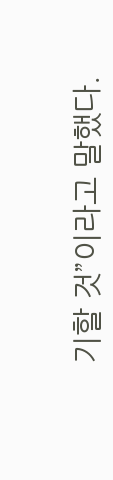기할 것”이라고 말했다.